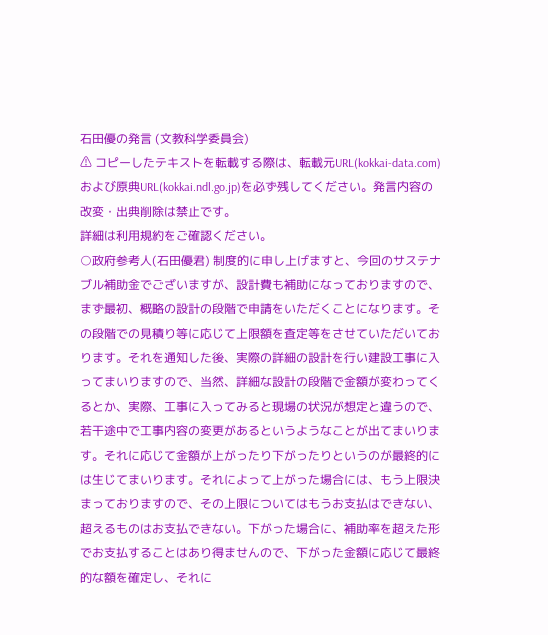石田優の発言 (文教科学委員会)
⚠ コピーしたテキストを転載する際は、転載元URL(kokkai-data.com)および原典URL(kokkai.ndl.go.jp)を必ず残してください。発言内容の改変・出典削除は禁止です。
詳細は利用規約をご確認ください。
○政府参考人(石田優君) 制度的に申し上げますと、今回のサステナブル補助金でございますが、設計費も補助になっておりますので、まず最初、概略の設計の段階で申請をいただくことになります。その段階での見積り等に応じて上限額を査定等をさせていただいております。それを通知した後、実際の詳細の設計を行い建設工事に入ってまいりますので、当然、詳細な設計の段階で金額が変わってくるとか、実際、工事に入ってみると現場の状況が想定と違うので、若干途中で工事内容の変更があるというようなことが出てまいります。それに応じて金額が上がったり下がったりというのが最終的には生じてまいります。それによって上がった場合には、もう上限決まっておりますので、その上限についてはもうお支払はできない、超えるものはお支払できない。下がった場合に、補助率を超えた形でお支払することはあり得ませんので、下がった金額に応じて最終的な額を確定し、それに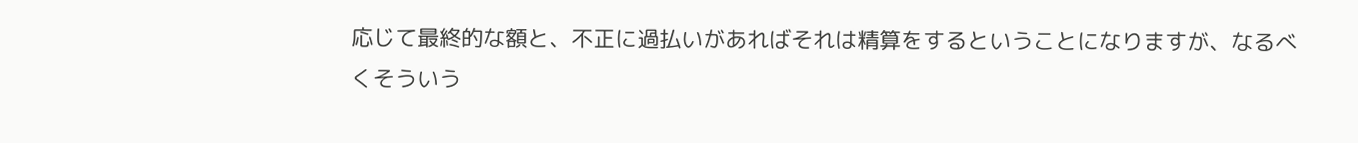応じて最終的な額と、不正に過払いがあればそれは精算をするということになりますが、なるべくそういう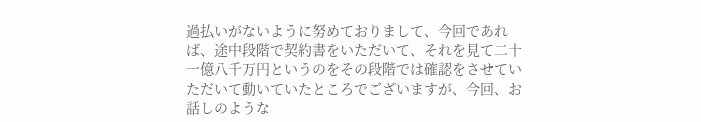過払いがないように努めておりまして、今回であれば、途中段階で契約書をいただいて、それを見て二十一億八千万円というのをその段階では確認をさせていただいて動いていたところでございますが、今回、お話しのような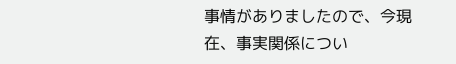事情がありましたので、今現在、事実関係につい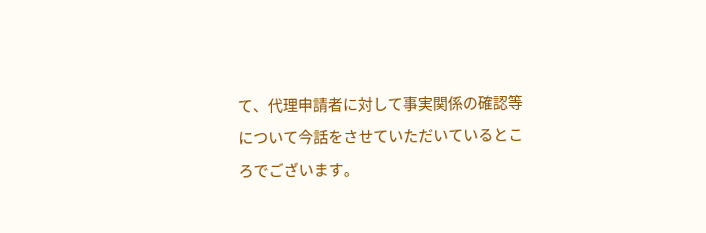て、代理申請者に対して事実関係の確認等について今話をさせていただいているところでございます。